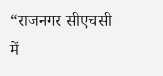“राजनगर सीएचसी में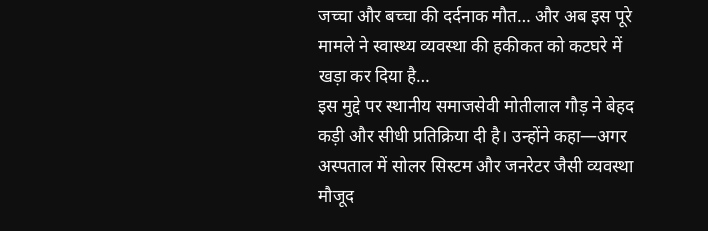जच्चा और बच्चा की दर्दनाक मौत… और अब इस पूरे मामले ने स्वास्थ्य व्यवस्था की हकीकत को कटघरे में खड़ा कर दिया है…
इस मुद्दे पर स्थानीय समाजसेवी मोतीलाल गौड़ ने बेहद कड़ी और सीधी प्रतिक्रिया दी है। उन्होंने कहा—अगर अस्पताल में सोलर सिस्टम और जनरेटर जैसी व्यवस्था मौजूद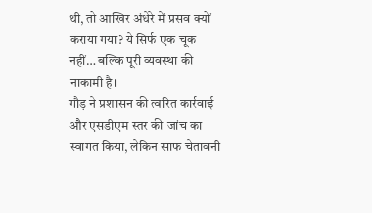थी, तो आखिर अंधेरे में प्रसव क्यों कराया गया? ये सिर्फ एक चूक नहीं… बल्कि पूरी व्यवस्था की नाकामी है।
गौड़ ने प्रशासन की त्वरित कार्रवाई और एसडीएम स्तर की जांच का स्वागत किया, लेकिन साफ चेतावनी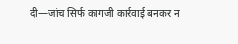दी—जांच सिर्फ कागजी कार्रवाई बनकर न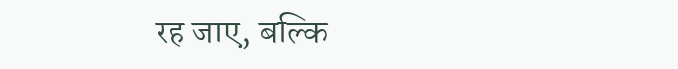रह जाए, बल्कि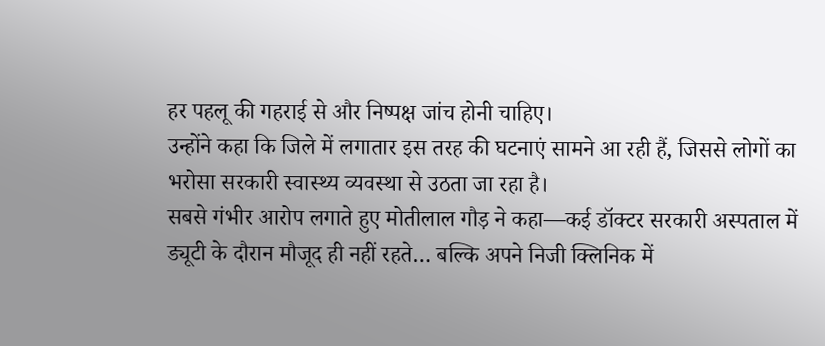हर पहलू की गहराई से और निष्पक्ष जांच होनी चाहिए।
उन्होंने कहा कि जिले में लगातार इस तरह की घटनाएं सामने आ रही हैं, जिससे लोगों का भरोसा सरकारी स्वास्थ्य व्यवस्था से उठता जा रहा है।
सबसे गंभीर आरोप लगाते हुए मोतीलाल गौड़ ने कहा—कई डॉक्टर सरकारी अस्पताल में ड्यूटी के दौरान मौजूद ही नहीं रहते… बल्कि अपने निजी क्लिनिक में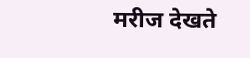मरीज देखते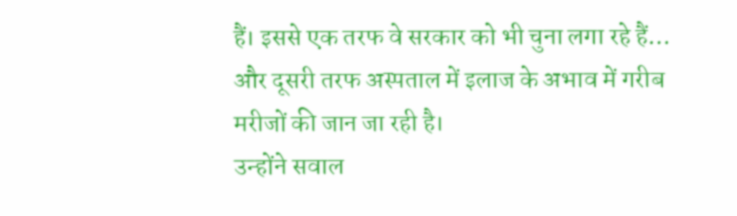हैं। इससे एक तरफ वे सरकार को भी चुना लगा रहे हैं… और दूसरी तरफ अस्पताल में इलाज के अभाव में गरीब मरीजों की जान जा रही है।
उन्होंने सवाल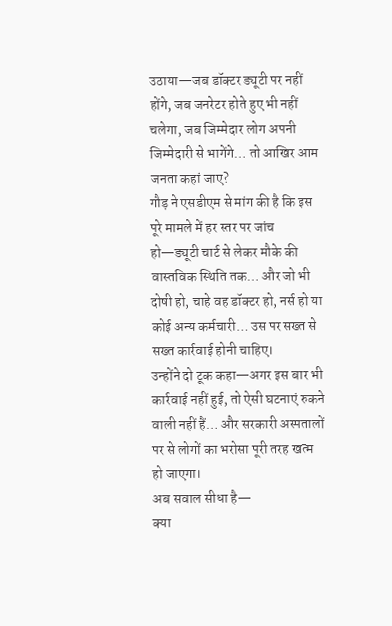उठाया—जब डॉक्टर ड्यूटी पर नहीं होंगे, जब जनरेटर होते हुए भी नहीं चलेगा, जब जिम्मेदार लोग अपनी जिम्मेदारी से भागेंगे… तो आखिर आम जनता कहां जाए?
गौड़ ने एसडीएम से मांग की है कि इस पूरे मामले में हर स्तर पर जांच हो—ड्यूटी चार्ट से लेकर मौके की वास्तविक स्थिति तक… और जो भी दोषी हो, चाहे वह डॉक्टर हो, नर्स हो या कोई अन्य कर्मचारी… उस पर सख्त से सख्त कार्रवाई होनी चाहिए।
उन्होंने दो टूक कहा—अगर इस बार भी कार्रवाई नहीं हुई, तो ऐसी घटनाएं रुकने वाली नहीं हैं… और सरकारी अस्पतालों पर से लोगों का भरोसा पूरी तरह खत्म हो जाएगा।
अब सवाल सीधा है—
क्या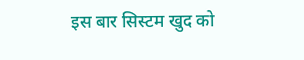इस बार सिस्टम खुद को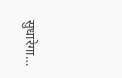सुधारेगा…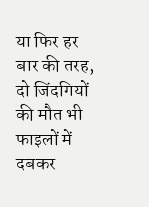या फिर हर बार की तरह, दो जिंदगियों की मौत भी फाइलों में दबकर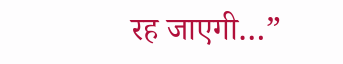रह जाएगी…”